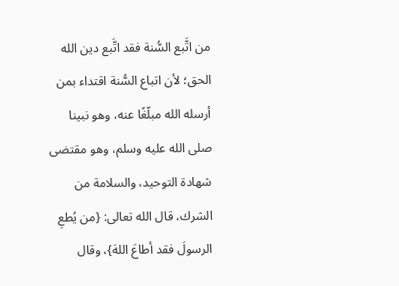من اتَّبع السُّنة فقد اتَّبع دين الله الحق؛ لأن اتباع السُّنة اقتداء بمن أرسله الله مبلّغًا عنه، وهو نبينا صلى الله عليه وسلم، وهو مقتضى شهادة التوحيد، والسلامة من الشرك، قال الله تعالى: {من يُطعِ الرسولَ فقد أطاعَ اللهَ}، وقال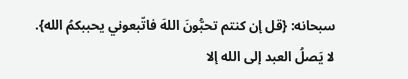سبحانه: {قل إن كنتم تحبُّونَ اللهَ فاتّبعوني يحببكمُ الله}.
لا يَصلُ العبد إلى الله إلا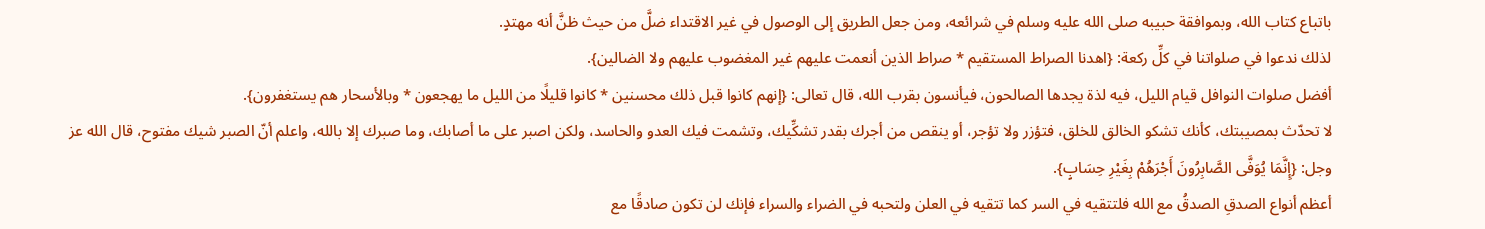باتباع كتاب الله، وبموافقة حبيبه صلى الله عليه وسلم في شرائعه، ومن جعل الطريق إلى الوصول في غير الاقتداء ضلَّ من حيث ظنَّ أنه مهتدٍ.
لذلك ندعوا في صلواتنا في كلِّ ركعة: {اهدنا الصراط المستقيم * صراط الذين أنعمت عليهم غير المغضوب عليهم ولا الضالين}.
أفضل صلوات النوافل قيام الليل، فيه لذة يجدها الصالحون، فيأنسون بقرب الله، قال تعالى: {إنهم كانوا قبل ذلك محسنين * كانوا قليلًا من الليل ما يهجعون * وبالأسحار هم يستغفرون}.
لا تحدّث بمصيبتك، كأنك تشكو الخالق للخلق، فتؤزر ولا تؤجر، أو ينقص من أجرك بقدر تشكِّيك، وتشمت فيك العدو والحاسد، ولكن اصبر على ما أصابك، وما صبرك إلا بالله، واعلم أنّ الصبر شيك مفتوح، قال الله عز وجل: {إِنَّمَا يُوَفَّى الصَّابِرُونَ أَجْرَهُمْ بِغَيْرِ حِسَابٍ}.
أعظم أنواع الصدقِ الصدقُ مع الله فلتتقيه في السر كما تتقيه في العلن ولتحبه في الضراء والسراء فإنك لن تكون صادقًا مع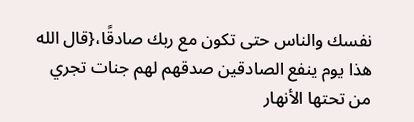نفسك والناس حتى تكون مع ربك صادقًا،{قال الله هذا يوم ينفع الصادقين صدقهم لهم جنات تجري من تحتها الأنهار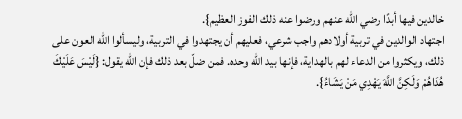خالدين فيها أبدًا رضي الله عنهم ورضوا عنه ذلك الفوز العظيم}.
اجتهاد الوالدين في تربية أولادهم واجب شرعي، فعليهم أن يجتهدوا في التربية، وليسألوا الله العون على ذلك، ويكثروا من الدعاء لهم بالهداية، فإنها بيد الله وحده. فمن ضلّ بعد ذلك فإن الله يقول: {لَيْسَ عَلَيْكَ هُدَاهُمْ وَلَكِنَّ اللَّهَ يَهْدِي مَنْ يَشَاءُ}.